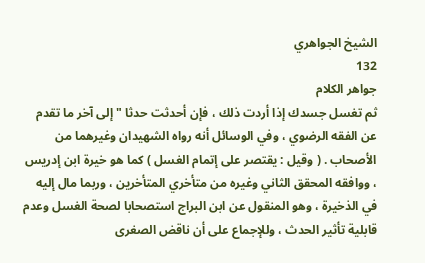الشيخ الجواهري
132
جواهر الكلام
ثم تغسل جسدك إذا أردت ذلك ، فإن أحدثت حدثا " إلى آخر ما تقدم عن الفقه الرضوي ، وفي الوسائل أنه رواه الشهيدان وغيرهما من الأصحاب . ( وقيل : يقتصر على إتمام الغسل ) كما هو خيرة ابن إدريس ، ووافقه المحقق الثاني وغيره من متأخري المتأخرين ، وربما مال إليه في الذخيرة ، وهو المنقول عن ابن البراج استصحابا لصحة الغسل وعدم قابلية تأثير الحدث ، وللإجماع على أن ناقض الصغرى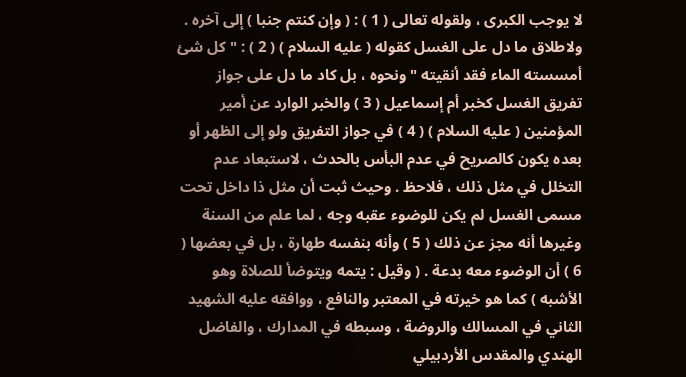لا يوجب الكبرى ، ولقوله تعالى ( 1 ) : ( وإن كنتم جنبا ) إلى آخره . ولاطلاق ما دل على الغسل كقوله ( عليه السلام ) ( 2 ) : " كل شئ أمسسته الماء فقد أنقيته " ونحوه ، بل كاد ما دل على جواز تفريق الغسل كخبر أم إسماعيل ( 3 ) والخبر الوارد عن أمير المؤمنين ( عليه السلام ) ( 4 ) في جواز التفريق ولو إلى الظهر أو بعده يكون كالصريح في عدم البأس بالحدث ، لاستبعاد عدم التخلل في مثل ذلك ، فلاحظ . وحيث ثبت أن مثل ذا داخل تحت مسمى الغسل لم يكن للوضوء عقبه وجه ، لما علم من السنة وغيرها أنه مجز عن ذلك ( 5 ) وأنه بنفسه طهارة ، بل في بعضها ( 6 ) أن الوضوء معه بدعة . ( وقيل : يتمه ويتوضأ للصلاة وهو الأشبه ) كما هو خيرته في المعتبر والنافع ، ووافقه عليه الشهيد الثاني في المسالك والروضة ، وسبطه في المدارك ، والفاضل الهندي والمقدس الأردبيلي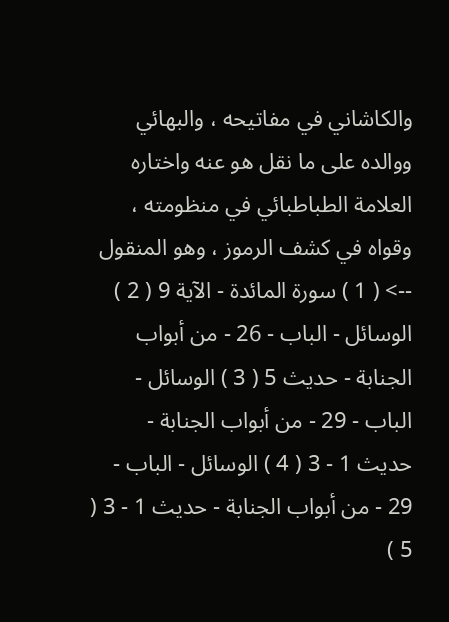والكاشاني في مفاتيحه ، والبهائي ووالده على ما نقل هو عنه واختاره العلامة الطباطبائي في منظومته ، وقواه في كشف الرموز ، وهو المنقول
--> ( 1 ) سورة المائدة - الآية 9 ( 2 ) الوسائل - الباب - 26 - من أبواب الجنابة - حديث 5 ( 3 ) الوسائل - الباب - 29 - من أبواب الجنابة - حديث 1 - 3 ( 4 ) الوسائل - الباب - 29 - من أبواب الجنابة - حديث 1 - 3 ( 5 )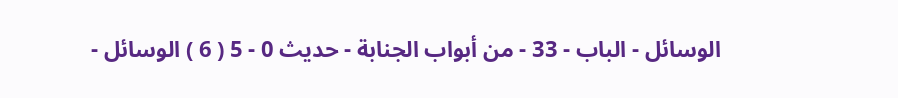الوسائل - الباب - 33 - من أبواب الجنابة - حديث 0 - 5 ( 6 ) الوسائل -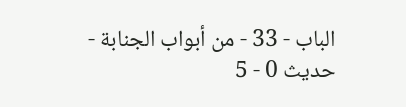الباب - 33 - من أبواب الجنابة - حديث 0 - 5